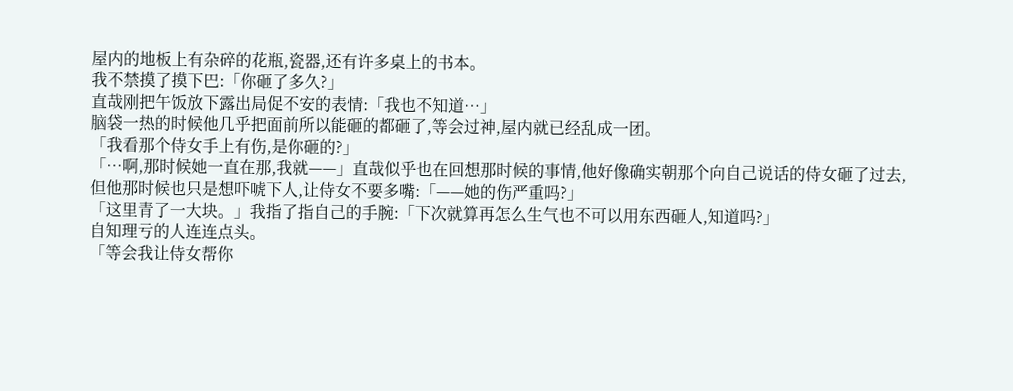屋内的地板上有杂碎的花瓶,瓷器,还有许多桌上的书本。
我不禁摸了摸下巴:「你砸了多久?」
直哉刚把午饭放下露出局促不安的表情:「我也不知道…」
脑袋一热的时候他几乎把面前所以能砸的都砸了,等会过神,屋内就已经乱成一团。
「我看那个侍女手上有伤,是你砸的?」
「…啊,那时候她一直在那,我就——」直哉似乎也在回想那时候的事情,他好像确实朝那个向自己说话的侍女砸了过去,但他那时候也只是想吓唬下人,让侍女不要多嘴:「——她的伤严重吗?」
「这里青了一大块。」我指了指自己的手腕:「下次就算再怎么生气也不可以用东西砸人,知道吗?」
自知理亏的人连连点头。
「等会我让侍女帮你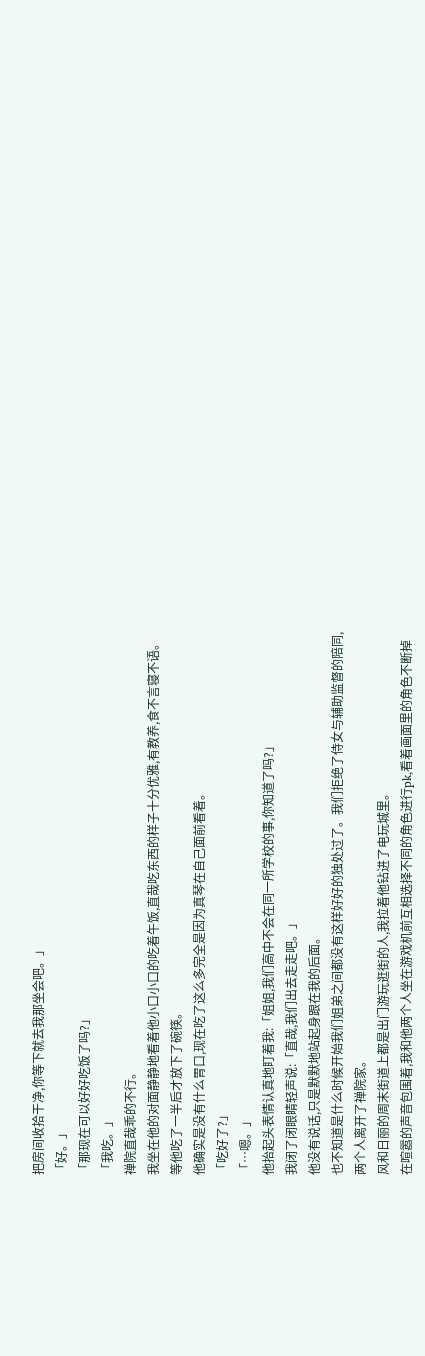把房间收拾干净,你等下就去我那坐会吧。」
「好。」
「那现在可以好好吃饭了吗?」
「我吃。」
禅院直哉乖的不行。
我坐在他的对面静静地看着他小口小口的吃着午饭,直哉吃东西的样子十分优雅,有教养,食不言寝不语。
等他吃了一半后才放下了碗筷。
他确实是没有什么胃口,现在吃了这么多完全是因为真琴在自己面前看着。
「吃好了?」
「…嗯。」
他抬起头表情认真地盯着我:「姐姐,我们高中不会在同一所学校的事,你知道了吗?」
我闭了闭眼睛轻声说:「直哉,我们出去走走吧。」
他没有说话,只是默默地站起身跟在我的后面。
也不知道是什么时候开始我们姐弟之间都没有这样好好的独处过了。我们拒绝了侍女与辅助监督的陪同,两个人离开了禅院家。
风和日丽的周末街道上都是出门游玩逛街的人,我拉着他钻进了电玩城里。
在喧嚣的声音包围着,我和他两个人坐在游戏机前互相选择不同的角色进行pk,看着画面里的角色不断掉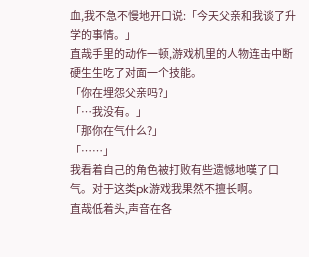血,我不急不慢地开口说:「今天父亲和我谈了升学的事情。」
直哉手里的动作一顿,游戏机里的人物连击中断硬生生吃了对面一个技能。
「你在埋怨父亲吗?」
「…我没有。」
「那你在气什么?」
「……」
我看着自己的角色被打败有些遗憾地嘆了口气。对于这类pk游戏我果然不擅长啊。
直哉低着头,声音在各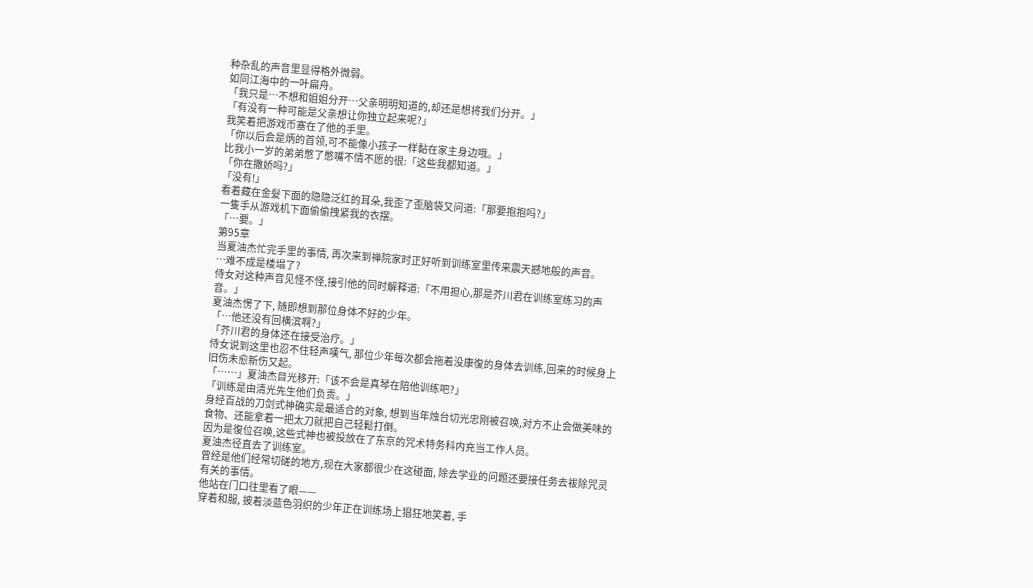种杂乱的声音里显得格外微弱。
如同江海中的一叶扁舟。
「我只是…不想和姐姐分开…父亲明明知道的,却还是想将我们分开。」
「有没有一种可能是父亲想让你独立起来呢?」
我笑着把游戏币塞在了他的手里。
「你以后会是炳的首领,可不能像小孩子一样黏在家主身边哦。」
比我小一岁的弟弟憋了憋嘴不情不愿的很:「这些我都知道。」
「你在撒娇吗?」
「没有!」
看着藏在金髮下面的隐隐泛红的耳朵,我歪了歪脑袋又问道:「那要抱抱吗?」
一隻手从游戏机下面偷偷拽紧我的衣摆。
「…要。」
第95章
当夏油杰忙完手里的事情, 再次来到禅院家时正好听到训练室里传来震天撼地般的声音。
…难不成是楼塌了?
侍女对这种声音见怪不怪,接引他的同时解释道:「不用担心,那是芥川君在训练室练习的声音。」
夏油杰愣了下, 随即想到那位身体不好的少年。
「…他还没有回横滨啊?」
「芥川君的身体还在接受治疗。」
侍女说到这里也忍不住轻声嘆气, 那位少年每次都会拖着没康復的身体去训练,回来的时候身上旧伤未愈新伤又起。
「……」夏油杰目光移开:「该不会是真琴在陪他训练吧?」
「训练是由清光先生他们负责。」
身经百战的刀剑式神确实是最适合的对象, 想到当年烛台切光忠刚被召唤,对方不止会做美味的食物、还能拿着一把太刀就把自己轻鬆打倒。
因为是復位召唤,这些式神也被投放在了东京的咒术特务科内充当工作人员。
夏油杰径直去了训练室。
曾经是他们经常切磋的地方,现在大家都很少在这碰面, 除去学业的问题还要接任务去袚除咒灵有关的事情。
他站在门口往里看了眼——
穿着和服, 披着淡蓝色羽织的少年正在训练场上猖狂地笑着, 手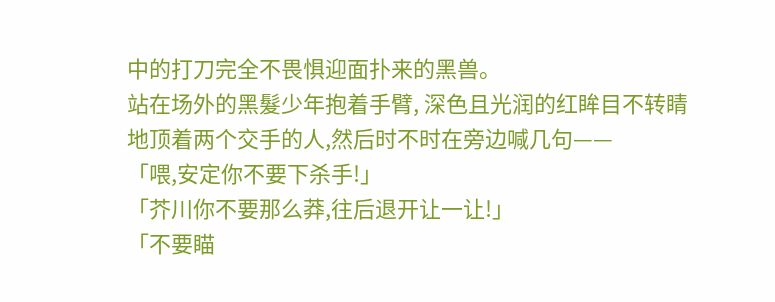中的打刀完全不畏惧迎面扑来的黑兽。
站在场外的黑髮少年抱着手臂, 深色且光润的红眸目不转睛地顶着两个交手的人,然后时不时在旁边喊几句——
「喂,安定你不要下杀手!」
「芥川你不要那么莽,往后退开让一让!」
「不要瞄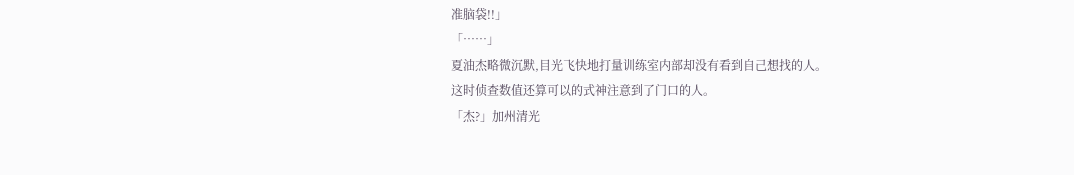准脑袋!!」
「……」
夏油杰略微沉默,目光飞快地打量训练室内部却没有看到自己想找的人。
这时侦查数值还算可以的式神注意到了门口的人。
「杰?」加州清光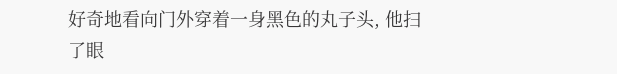好奇地看向门外穿着一身黑色的丸子头, 他扫了眼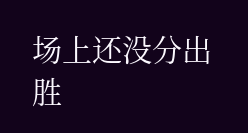场上还没分出胜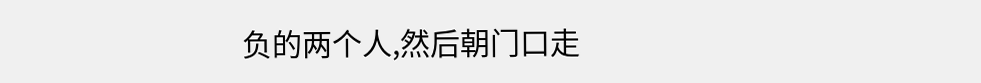负的两个人,然后朝门口走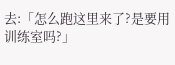去:「怎么跑这里来了?是要用训练室吗?」